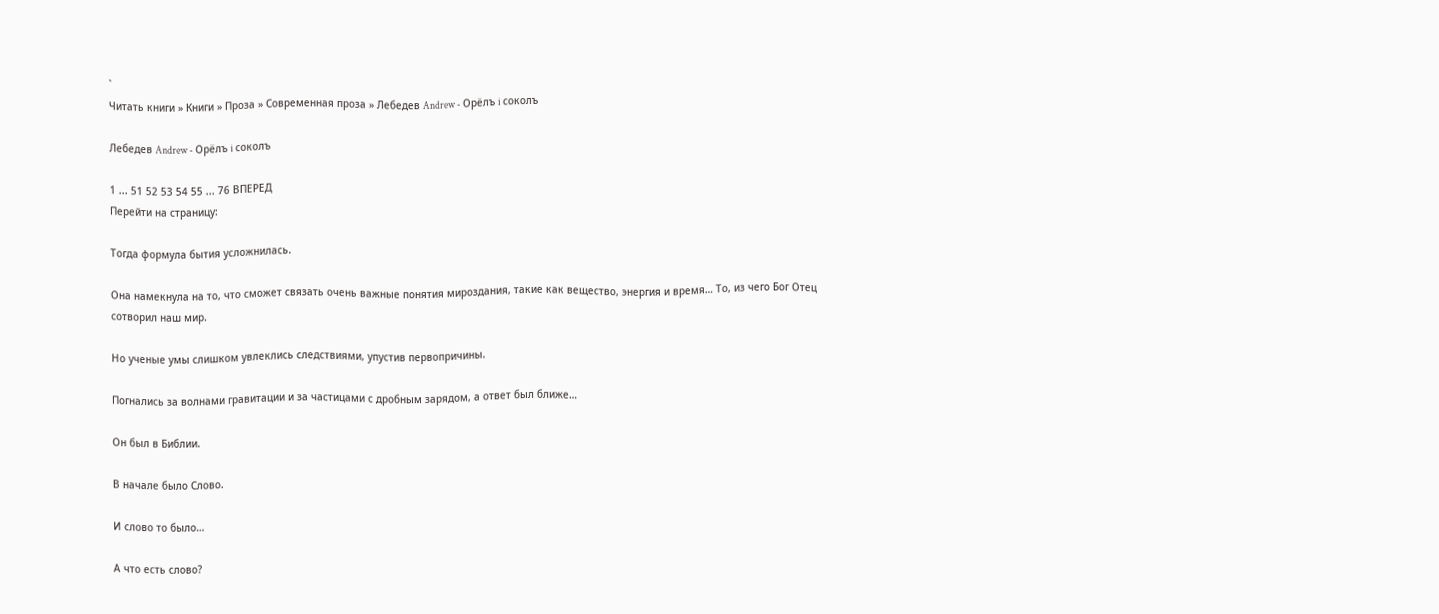`
Читать книги » Книги » Проза » Современная проза » Лебедев Andrew - Орёлъ i соколъ

Лебедев Andrew - Орёлъ i соколъ

1 ... 51 52 53 54 55 ... 76 ВПЕРЕД
Перейти на страницу:

Тогда формула бытия усложнилась.

Она намекнула на то, что сможет связать очень важные понятия мироздания, такие как вещество, энергия и время… То, из чего Бог Отец сотворил наш мир.

Но ученые умы слишком увлеклись следствиями, упустив первопричины.

Погнались за волнами гравитации и за частицами с дробным зарядом, а ответ был ближе…

Он был в Библии.

В начале было Слово.

И слово то было…

А что есть слово?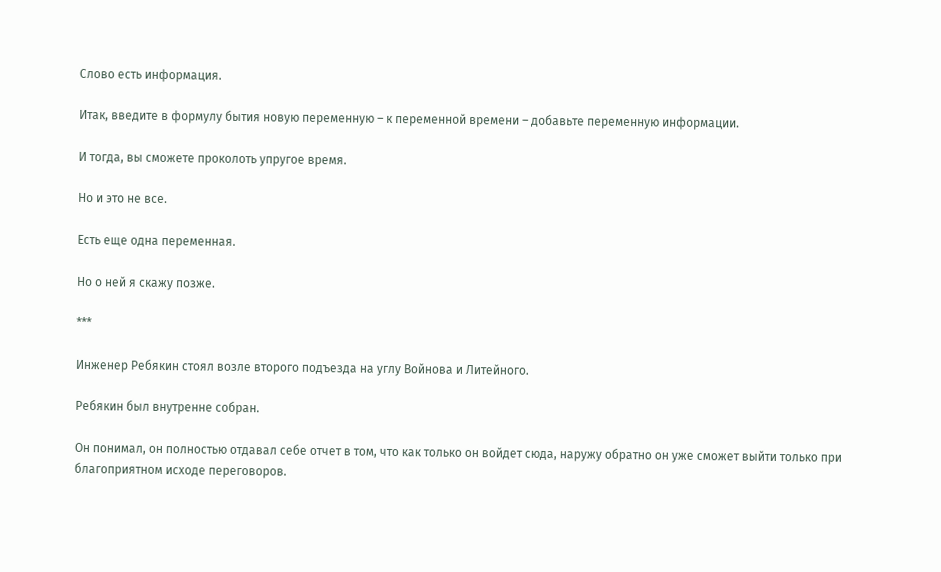Слово есть информация.

Итак, введите в формулу бытия новую переменную – к переменной времени – добавьте переменную информации.

И тогда, вы сможете проколоть упругое время.

Но и это не все.

Есть еще одна переменная.

Но о ней я скажу позже.

***

Инженер Ребякин стоял возле второго подъезда на углу Войнова и Литейного.

Ребякин был внутренне собран.

Он понимал, он полностью отдавал себе отчет в том, что как только он войдет сюда, наружу обратно он уже сможет выйти только при благоприятном исходе переговоров.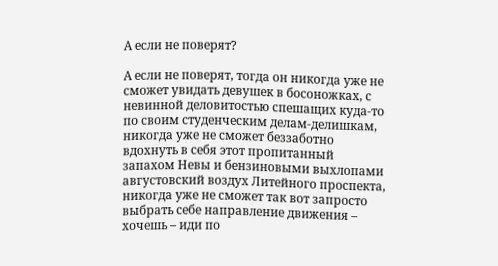А если не поверят?

А если не поверят, тогда он никогда уже не сможет увидать девушек в босоножках, с невинной деловитостью спешащих куда-то по своим студенческим делам-делишкам, никогда уже не сможет беззаботно вдохнуть в себя этот пропитанный запахом Невы и бензиновыми выхлопами августовский воздух Литейного проспекта, никогда уже не сможет так вот запросто выбрать себе направление движения – хочешь – иди по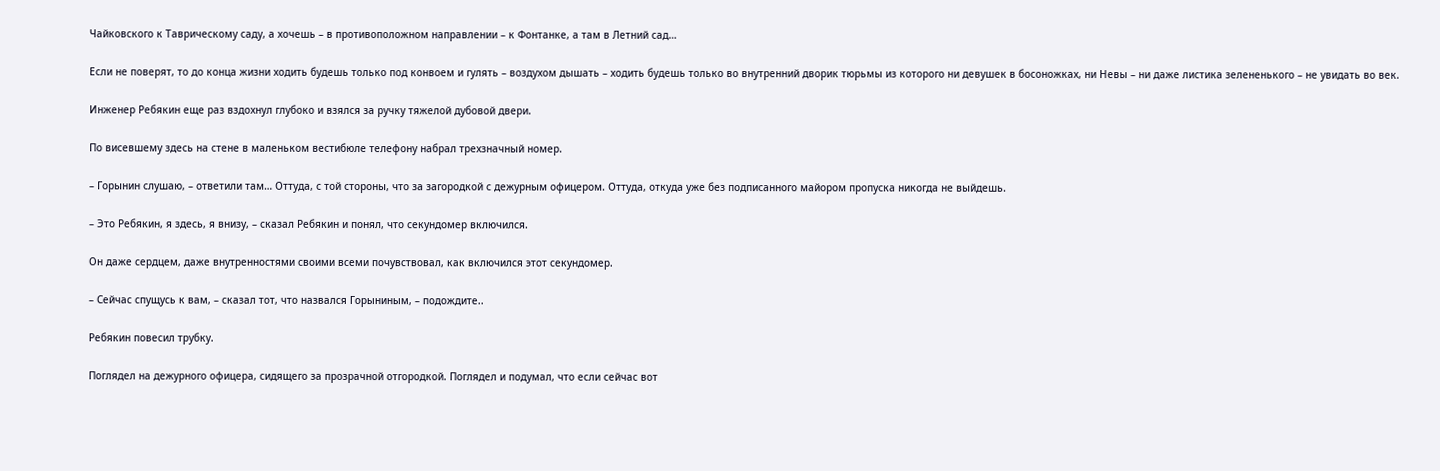Чайковского к Таврическому саду, а хочешь – в противоположном направлении – к Фонтанке, а там в Летний сад…

Если не поверят, то до конца жизни ходить будешь только под конвоем и гулять – воздухом дышать – ходить будешь только во внутренний дворик тюрьмы из которого ни девушек в босоножках, ни Невы – ни даже листика зелененького – не увидать во век.

Инженер Ребякин еще раз вздохнул глубоко и взялся за ручку тяжелой дубовой двери.

По висевшему здесь на стене в маленьком вестибюле телефону набрал трехзначный номер.

– Горынин слушаю, – ответили там… Оттуда, с той стороны, что за загородкой с дежурным офицером. Оттуда, откуда уже без подписанного майором пропуска никогда не выйдешь.

– Это Ребякин, я здесь, я внизу, – сказал Ребякин и понял, что секундомер включился.

Он даже сердцем, даже внутренностями своими всеми почувствовал, как включился этот секундомер.

– Сейчас спущусь к вам, – сказал тот, что назвался Горыниным, – подождите..

Ребякин повесил трубку.

Поглядел на дежурного офицера, сидящего за прозрачной отгородкой. Поглядел и подумал, что если сейчас вот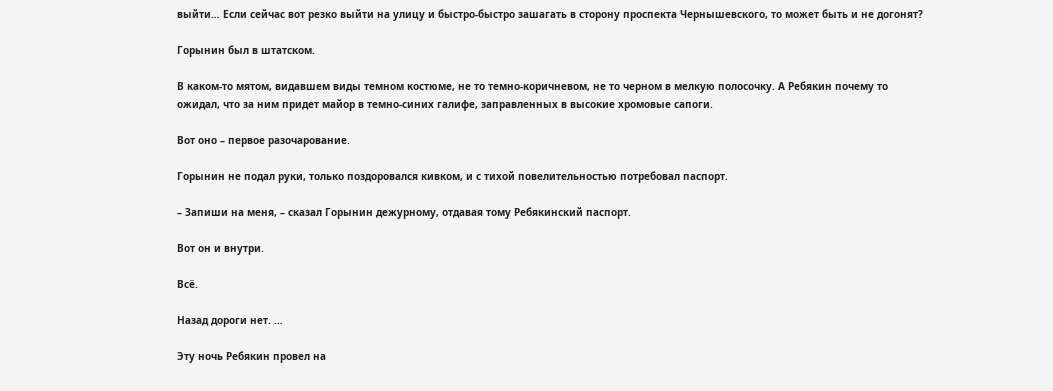выйти… Если сейчас вот резко выйти на улицу и быстро-быстро зашагать в сторону проспекта Чернышевского, то может быть и не догонят?

Горынин был в штатском.

В каком-то мятом, видавшем виды темном костюме, не то темно-коричневом, не то черном в мелкую полосочку. А Ребякин почему то ожидал, что за ним придет майор в темно-синих галифе, заправленных в высокие хромовые сапоги.

Вот оно – первое разочарование.

Горынин не подал руки, только поздоровался кивком, и с тихой повелительностью потребовал паспорт.

– Запиши на меня, – сказал Горынин дежурному, отдавая тому Ребякинский паспорт.

Вот он и внутри.

Всё.

Назад дороги нет. …

Эту ночь Ребякин провел на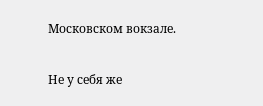Московском вокзале.

Не у себя же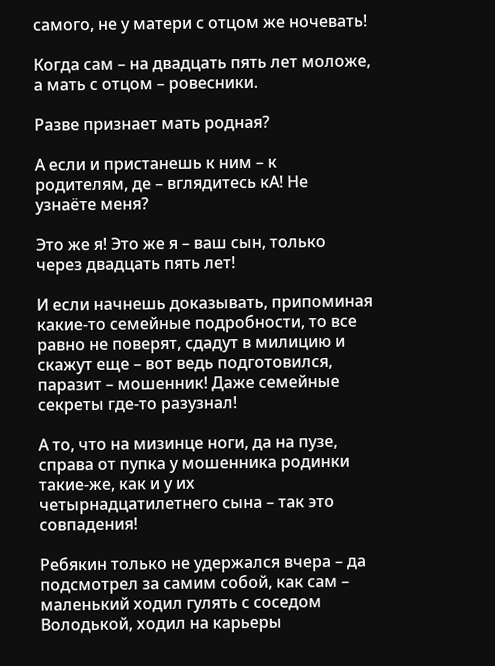самого, не у матери с отцом же ночевать!

Когда сам – на двадцать пять лет моложе, а мать с отцом – ровесники.

Разве признает мать родная?

А если и пристанешь к ним – к родителям, де – вглядитесь кА! Не узнаёте меня?

Это же я! Это же я – ваш сын, только через двадцать пять лет!

И если начнешь доказывать, припоминая какие-то семейные подробности, то все равно не поверят, сдадут в милицию и скажут еще – вот ведь подготовился, паразит – мошенник! Даже семейные секреты где-то разузнал!

А то, что на мизинце ноги, да на пузе, справа от пупка у мошенника родинки такие-же, как и у их четырнадцатилетнего сына – так это совпадения!

Ребякин только не удержался вчера – да подсмотрел за самим собой, как сам – маленький ходил гулять с соседом Володькой, ходил на карьеры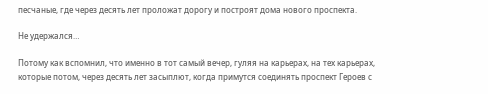песчаные, где через десять лет проложат дорогу и построят дома нового проспекта.

Не удержался…

Потому как вспомнил, что именно в тот самый вечер, гуляя на карьерах, на тех карьерах, которые потом, через десять лет засыплют, когда примутся соединять проспект Героев с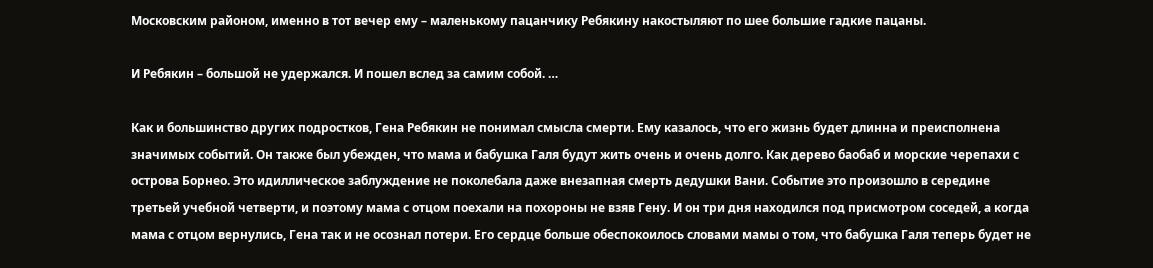Московским районом, именно в тот вечер ему – маленькому пацанчику Ребякину накостыляют по шее большие гадкие пацаны.

И Ребякин – большой не удержался. И пошел вслед за самим собой. …

Как и большинство других подростков, Гена Ребякин не понимал смысла смерти. Ему казалось, что его жизнь будет длинна и преисполнена значимых событий. Он также был убежден, что мама и бабушка Галя будут жить очень и очень долго. Как дерево баобаб и морские черепахи с острова Борнео. Это идиллическое заблуждение не поколебала даже внезапная смерть дедушки Вани. Событие это произошло в середине третьей учебной четверти, и поэтому мама с отцом поехали на похороны не взяв Гену. И он три дня находился под присмотром соседей, а когда мама с отцом вернулись, Гена так и не осознал потери. Его сердце больше обеспокоилось словами мамы о том, что бабушка Галя теперь будет не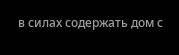в силах содержать дом с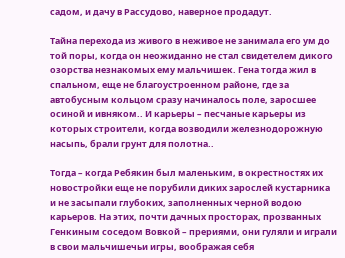садом, и дачу в Рассудово, наверное продадут.

Тайна перехода из живого в неживое не занимала его ум до той поры, когда он неожиданно не стал свидетелем дикого озорства незнакомых ему мальчишек. Гена тогда жил в спальном, еще не благоустроенном районе, где за автобусным кольцом сразу начиналось поле, заросшее осиной и ивняком.. И карьеры – песчаные карьеры из которых строители, когда возводили железнодорожную насыпь, брали грунт для полотна..

Тогда – когда Ребякин был маленьким, в окрестностях их новостройки еще не порубили диких зарослей кустарника и не засыпали глубоких, заполненных черной водою карьеров. На этих, почти дачных просторах, прозванных Генкиным соседом Вовкой – прериями, они гуляли и играли в свои мальчишечьи игры, воображая себя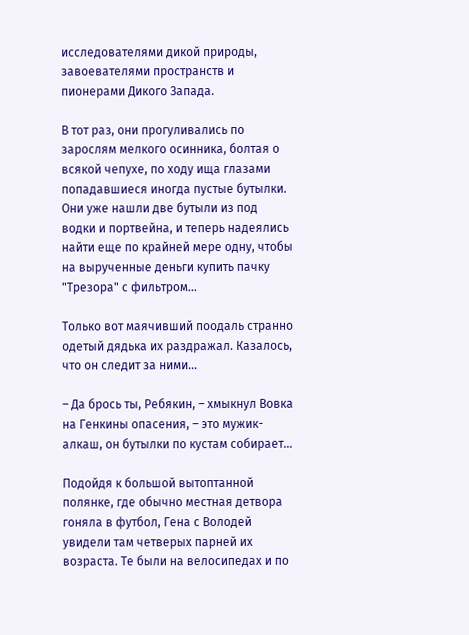исследователями дикой природы, завоевателями пространств и пионерами Дикого Запада.

В тот раз, они прогуливались по зарослям мелкого осинника, болтая о всякой чепухе, по ходу ища глазами попадавшиеся иногда пустые бутылки. Они уже нашли две бутыли из под водки и портвейна, и теперь надеялись найти еще по крайней мере одну, чтобы на вырученные деньги купить пачку "Трезора" с фильтром…

Только вот маячивший поодаль странно одетый дядька их раздражал. Казалось, что он следит за ними…

– Да брось ты, Ребякин, – хмыкнул Вовка на Генкины опасения, – это мужик-алкаш, он бутылки по кустам собирает…

Подойдя к большой вытоптанной полянке, где обычно местная детвора гоняла в футбол, Гена с Володей увидели там четверых парней их возраста. Те были на велосипедах и по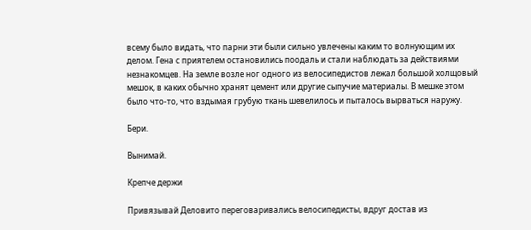всему было видать, что парни эти были сильно увлечены каким то волнующим их делом. Гена с приятелем остановились поодаль и стали наблюдать за действиями незнакомцев. На земле возле ног одного из велосипедистов лежал большой холщовый мешок, в каких обычно хранят цемент или другие сыпучие материалы. В мешке этом было что-то, что вздымая грубую ткань шевелилось и пыталось вырваться наружу.

Бери.

Вынимай.

Крепче держи

Привязывай Деловито переговаривались велосипедисты, вдруг достав из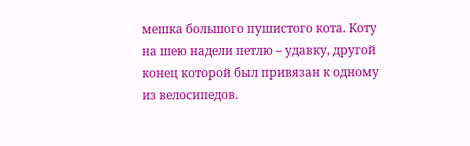мешка большого пушистого кота. Коту на шею надели петлю – удавку, другой конец которой был привязан к одному из велосипедов.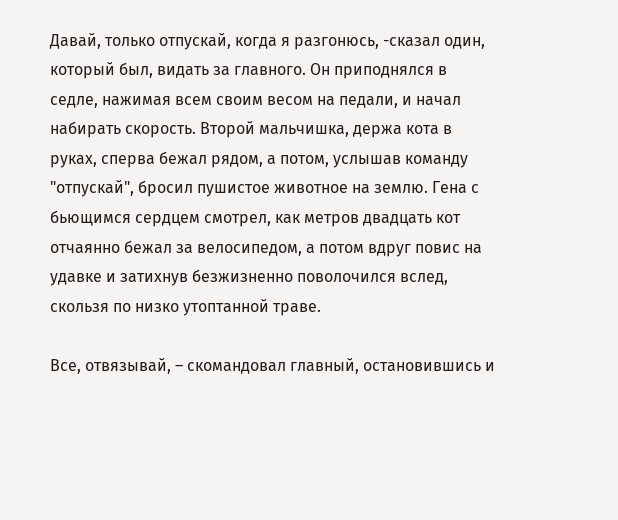Давай, только отпускай, когда я разгонюсь, -сказал один, который был, видать за главного. Он приподнялся в седле, нажимая всем своим весом на педали, и начал набирать скорость. Второй мальчишка, держа кота в руках, сперва бежал рядом, а потом, услышав команду "отпускай", бросил пушистое животное на землю. Гена с бьющимся сердцем смотрел, как метров двадцать кот отчаянно бежал за велосипедом, а потом вдруг повис на удавке и затихнув безжизненно поволочился вслед, скользя по низко утоптанной траве.

Все, отвязывай, – скомандовал главный, остановившись и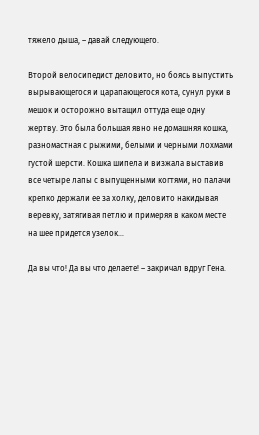тяжело дыша, – давай следующего.

Второй велосипедист деловито, но боясь выпустить вырывающегося и царапающегося кота, сунул руки в мешок и осторожно вытащил оттуда еще одну жертву. Это была большая явно не домашняя кошка, разномастная с рыжими, белыми и черными лохмами густой шерсти. Кошка шипела и визжала выставив все четыре лапы с выпущенными когтями, но палачи крепко держали ее за холку, деловито накидывая веревку, затягивая петлю и примеряя в каком месте на шее придется узелок…

Да вы что! Да вы что делаете! – закричал вдруг Гена.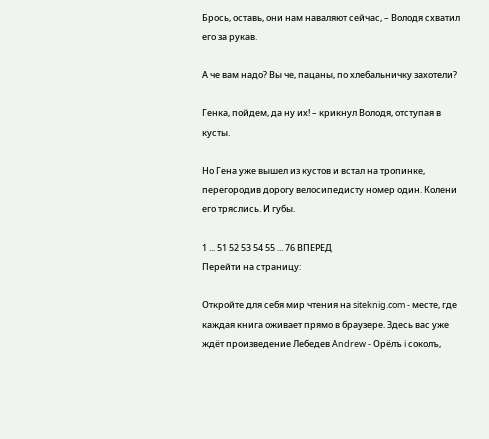Брось, оставь, они нам наваляют сейчас, – Володя схватил его за рукав.

А че вам надо? Вы че, пацаны, по хлебальничку захотели?

Генка, пойдем, да ну их! – крикнул Володя, отступая в кусты.

Но Гена уже вышел из кустов и встал на тропинке, перегородив дорогу велосипедисту номер один. Колени его тряслись. И губы.

1 ... 51 52 53 54 55 ... 76 ВПЕРЕД
Перейти на страницу:

Откройте для себя мир чтения на siteknig.com - месте, где каждая книга оживает прямо в браузере. Здесь вас уже ждёт произведение Лебедев Andrew - Орёлъ i соколъ,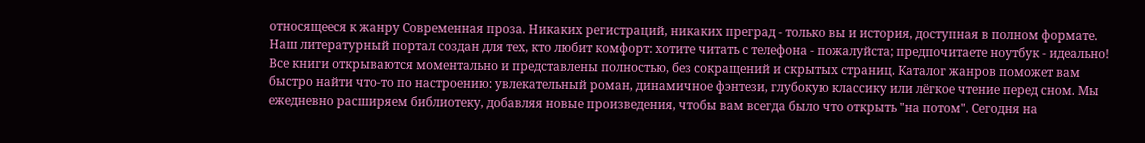относящееся к жанру Современная проза. Никаких регистраций, никаких преград - только вы и история, доступная в полном формате. Наш литературный портал создан для тех, кто любит комфорт: хотите читать с телефона - пожалуйста; предпочитаете ноутбук - идеально! Все книги открываются моментально и представлены полностью, без сокращений и скрытых страниц. Каталог жанров поможет вам быстро найти что-то по настроению: увлекательный роман, динамичное фэнтези, глубокую классику или лёгкое чтение перед сном. Мы ежедневно расширяем библиотеку, добавляя новые произведения, чтобы вам всегда было что открыть "на потом". Сегодня на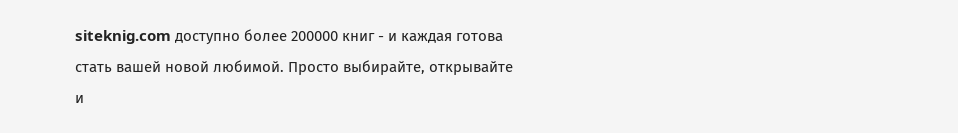siteknig.com доступно более 200000 книг - и каждая готова стать вашей новой любимой. Просто выбирайте, открывайте и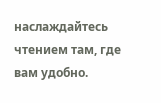наслаждайтесь чтением там, где вам удобно.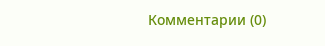Комментарии (0)